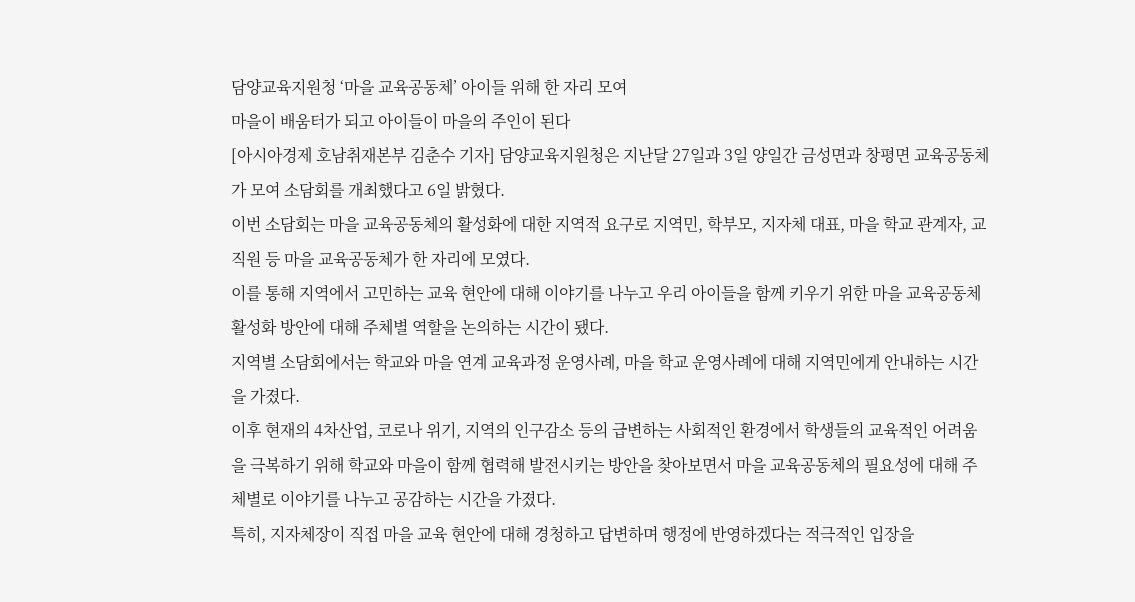담양교육지원청 ‘마을 교육공동체’ 아이들 위해 한 자리 모여
마을이 배움터가 되고 아이들이 마을의 주인이 된다
[아시아경제 호남취재본부 김춘수 기자] 담양교육지원청은 지난달 27일과 3일 양일간 금성면과 창평면 교육공동체가 모여 소담회를 개최했다고 6일 밝혔다.
이번 소담회는 마을 교육공동체의 활성화에 대한 지역적 요구로 지역민, 학부모, 지자체 대표, 마을 학교 관계자, 교직원 등 마을 교육공동체가 한 자리에 모였다.
이를 통해 지역에서 고민하는 교육 현안에 대해 이야기를 나누고 우리 아이들을 함께 키우기 위한 마을 교육공동체 활성화 방안에 대해 주체별 역할을 논의하는 시간이 됐다.
지역별 소담회에서는 학교와 마을 연계 교육과정 운영사례, 마을 학교 운영사례에 대해 지역민에게 안내하는 시간을 가졌다.
이후 현재의 4차산업, 코로나 위기, 지역의 인구감소 등의 급변하는 사회적인 환경에서 학생들의 교육적인 어려움을 극복하기 위해 학교와 마을이 함께 협력해 발전시키는 방안을 찾아보면서 마을 교육공동체의 필요성에 대해 주체별로 이야기를 나누고 공감하는 시간을 가졌다.
특히, 지자체장이 직접 마을 교육 현안에 대해 경청하고 답변하며 행정에 반영하겠다는 적극적인 입장을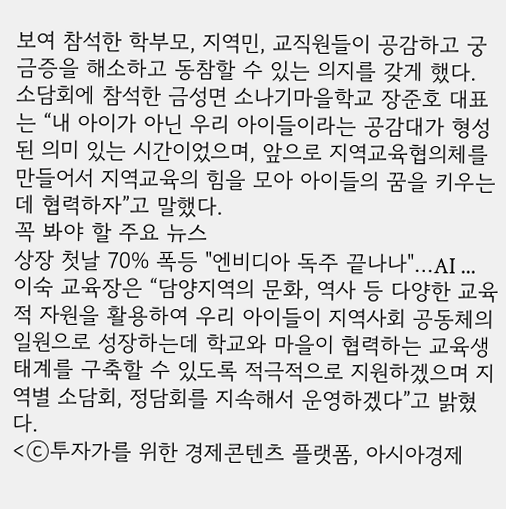보여 참석한 학부모, 지역민, 교직원들이 공감하고 궁금증을 해소하고 동참할 수 있는 의지를 갖게 했다.
소담회에 참석한 금성면 소나기마을학교 장준호 대표는 “내 아이가 아닌 우리 아이들이라는 공감대가 형성된 의미 있는 시간이었으며, 앞으로 지역교육협의체를 만들어서 지역교육의 힘을 모아 아이들의 꿈을 키우는데 협력하자”고 말했다.
꼭 봐야 할 주요 뉴스
상장 첫날 70% 폭등 "엔비디아 독주 끝나나"…AI ...
이숙 교육장은 “담양지역의 문화, 역사 등 다양한 교육적 자원을 활용하여 우리 아이들이 지역사회 공동체의 일원으로 성장하는데 학교와 마을이 협력하는 교육생태계를 구축할 수 있도록 적극적으로 지원하겠으며 지역별 소담회, 정담회를 지속해서 운영하겠다”고 밝혔다.
<ⓒ투자가를 위한 경제콘텐츠 플랫폼, 아시아경제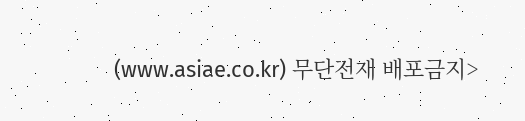(www.asiae.co.kr) 무단전재 배포금지>